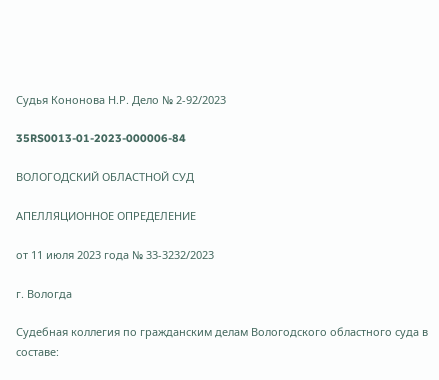Судья Кононова Н.Р. Дело № 2-92/2023

35RS0013-01-2023-000006-84

ВОЛОГОДСКИЙ ОБЛАСТНОЙ СУД

АПЕЛЛЯЦИОННОЕ ОПРЕДЕЛЕНИЕ

от 11 июля 2023 года № 33-3232/2023

г. Вологда

Судебная коллегия по гражданским делам Вологодского областного суда в составе: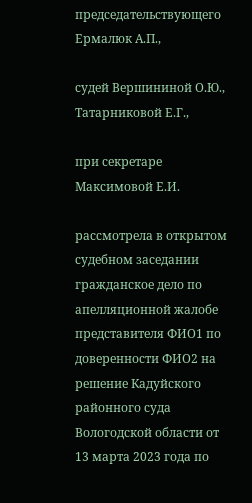председательствующего Ермалюк А.П.,

судей Вершининой О.Ю., Татарниковой Е.Г.,

при секретаре Максимовой Е.И.

рассмотрела в открытом судебном заседании гражданское дело по апелляционной жалобе представителя ФИО1 по доверенности ФИО2 на решение Кадуйского районного суда Вологодской области от 13 марта 2023 года по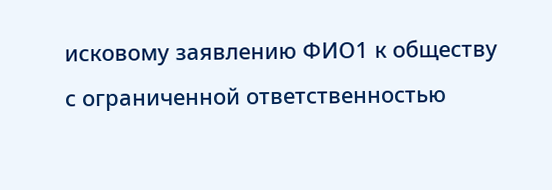исковому заявлению ФИО1 к обществу с ограниченной ответственностью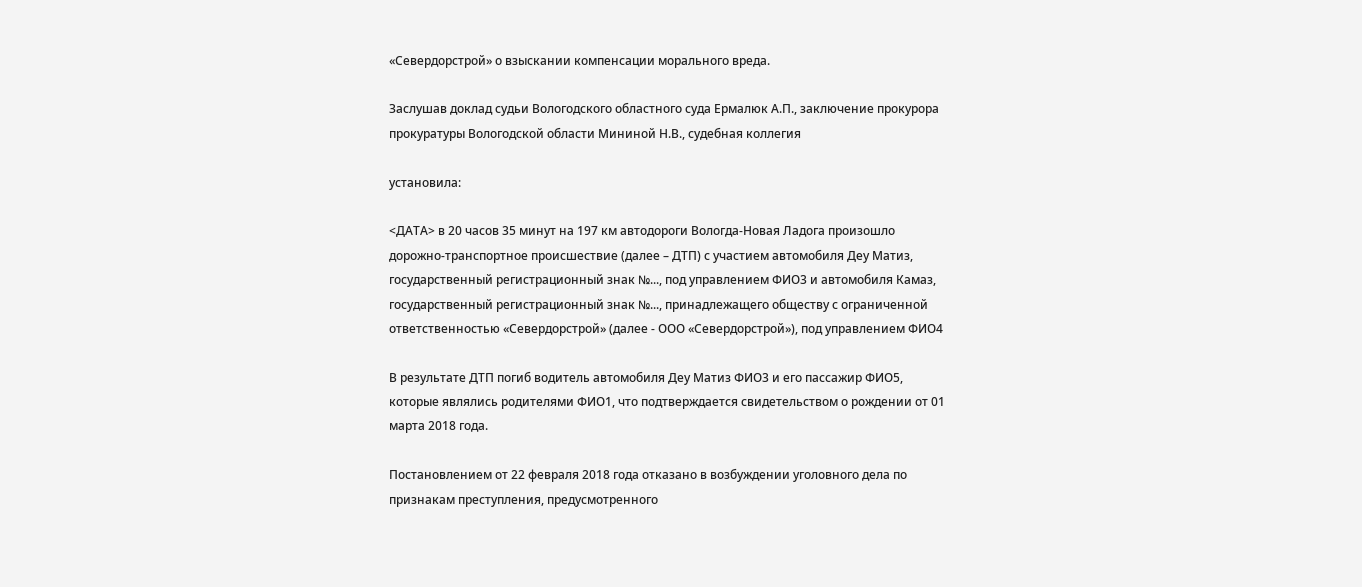«Севердорстрой» о взыскании компенсации морального вреда.

Заслушав доклад судьи Вологодского областного суда Ермалюк А.П., заключение прокурора прокуратуры Вологодской области Мининой Н.В., судебная коллегия

установила:

<ДАТА> в 20 часов 35 минут на 197 км автодороги Вологда-Новая Ладога произошло дорожно-транспортное происшествие (далее – ДТП) с участием автомобиля Деу Матиз, государственный регистрационный знак №..., под управлением ФИО3 и автомобиля Камаз, государственный регистрационный знак №..., принадлежащего обществу с ограниченной ответственностью «Севердорстрой» (далее - ООО «Севердорстрой»), под управлением ФИО4

В результате ДТП погиб водитель автомобиля Деу Матиз ФИО3 и его пассажир ФИО5, которые являлись родителями ФИО1, что подтверждается свидетельством о рождении от 01 марта 2018 года.

Постановлением от 22 февраля 2018 года отказано в возбуждении уголовного дела по признакам преступления, предусмотренного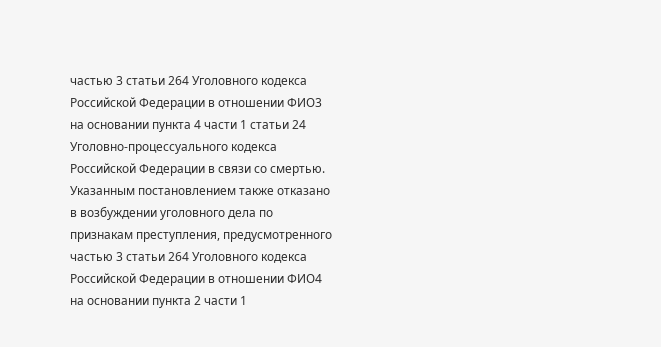частью 3 статьи 264 Уголовного кодекса Российской Федерации в отношении ФИО3 на основании пункта 4 части 1 статьи 24 Уголовно-процессуального кодекса Российской Федерации в связи со смертью. Указанным постановлением также отказано в возбуждении уголовного дела по признакам преступления, предусмотренного частью 3 статьи 264 Уголовного кодекса Российской Федерации в отношении ФИО4 на основании пункта 2 части 1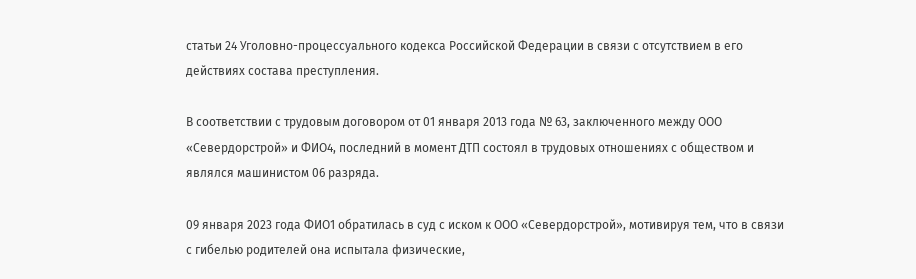статьи 24 Уголовно-процессуального кодекса Российской Федерации в связи с отсутствием в его действиях состава преступления.

В соответствии с трудовым договором от 01 января 2013 года № 63, заключенного между ООО «Севердорстрой» и ФИО4, последний в момент ДТП состоял в трудовых отношениях с обществом и являлся машинистом 06 разряда.

09 января 2023 года ФИО1 обратилась в суд с иском к ООО «Севердорстрой», мотивируя тем, что в связи с гибелью родителей она испытала физические,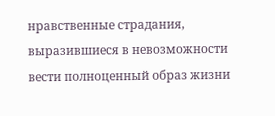нравственные страдания, выразившиеся в невозможности вести полноценный образ жизни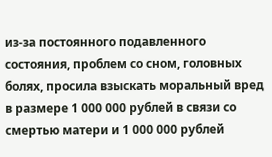из-за постоянного подавленного состояния, проблем со сном, головных болях, просила взыскать моральный вред в размере 1 000 000 рублей в связи со смертью матери и 1 000 000 рублей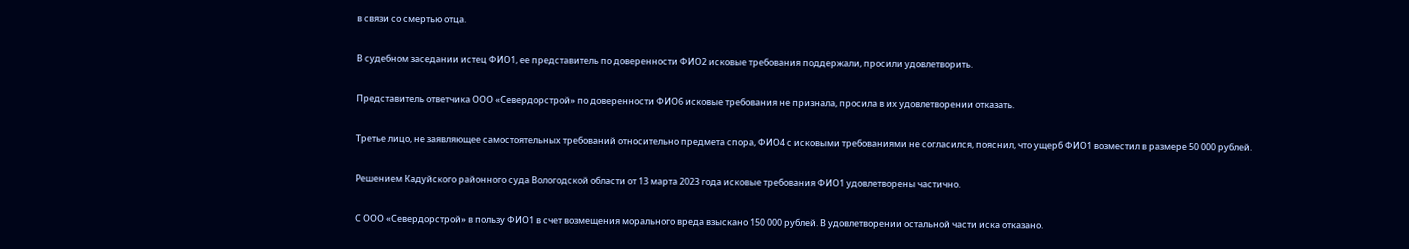в связи со смертью отца.

В судебном заседании истец ФИО1, ее представитель по доверенности ФИО2 исковые требования поддержали, просили удовлетворить.

Представитель ответчика ООО «Севердорстрой» по доверенности ФИО6 исковые требования не признала, просила в их удовлетворении отказать.

Третье лицо, не заявляющее самостоятельных требований относительно предмета спора, ФИО4 с исковыми требованиями не согласился, пояснил, что ущерб ФИО1 возместил в размере 50 000 рублей.

Решением Кадуйского районного суда Вологодской области от 13 марта 2023 года исковые требования ФИО1 удовлетворены частично.

С ООО «Севердорстрой» в пользу ФИО1 в счет возмещения морального вреда взыскано 150 000 рублей. В удовлетворении остальной части иска отказано.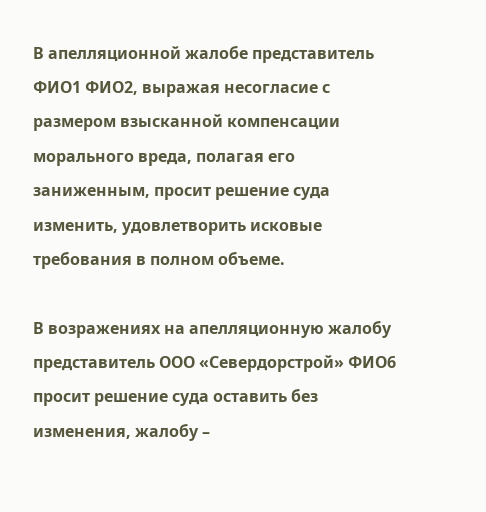В апелляционной жалобе представитель ФИО1 ФИО2, выражая несогласие с размером взысканной компенсации морального вреда, полагая его заниженным, просит решение суда изменить, удовлетворить исковые требования в полном объеме.

В возражениях на апелляционную жалобу представитель ООО «Севердорстрой» ФИО6 просит решение суда оставить без изменения, жалобу –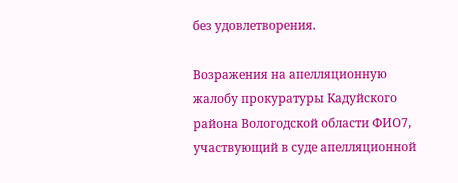без удовлетворения.

Возражения на апелляционную жалобу прокуратуры Кадуйского района Вологодской области ФИО7, участвующий в суде апелляционной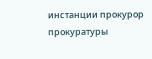инстанции прокурор прокуратуры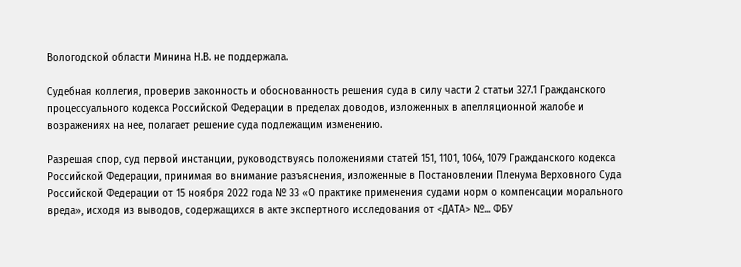Вологодской области Минина Н.В. не поддержала.

Судебная коллегия, проверив законность и обоснованность решения суда в силу части 2 статьи 327.1 Гражданского процессуального кодекса Российской Федерации в пределах доводов, изложенных в апелляционной жалобе и возражениях на нее, полагает решение суда подлежащим изменению.

Разрешая спор, суд первой инстанции, руководствуясь положениями статей 151, 1101, 1064, 1079 Гражданского кодекса Российской Федерации, принимая во внимание разъяснения, изложенные в Постановлении Пленума Верховного Суда Российской Федерации от 15 ноября 2022 года № 33 «О практике применения судами норм о компенсации морального вреда», исходя из выводов, содержащихся в акте экспертного исследования от <ДАТА> №... ФБУ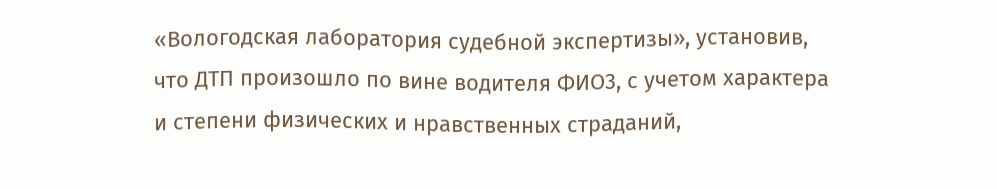«Вологодская лаборатория судебной экспертизы», установив, что ДТП произошло по вине водителя ФИО3, с учетом характера и степени физических и нравственных страданий,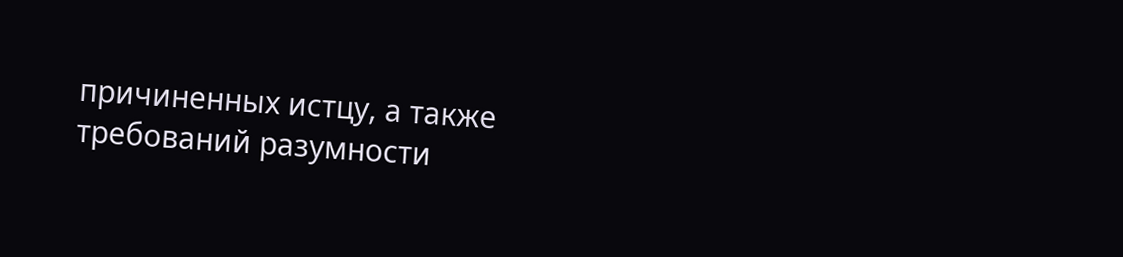причиненных истцу, а также требований разумности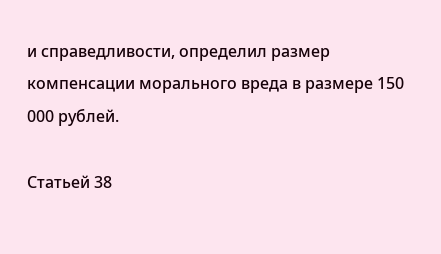и справедливости, определил размер компенсации морального вреда в размере 150 000 рублей.

Статьей 38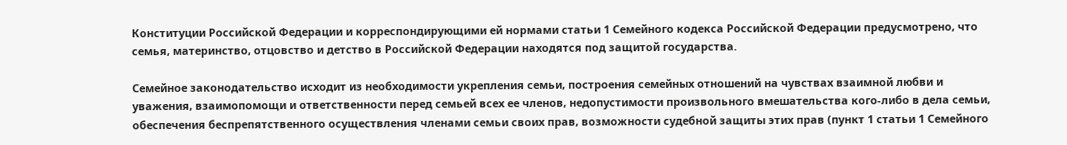Конституции Российской Федерации и корреспондирующими ей нормами статьи 1 Семейного кодекса Российской Федерации предусмотрено, что семья, материнство, отцовство и детство в Российской Федерации находятся под защитой государства.

Семейное законодательство исходит из необходимости укрепления семьи, построения семейных отношений на чувствах взаимной любви и уважения, взаимопомощи и ответственности перед семьей всех ее членов, недопустимости произвольного вмешательства кого-либо в дела семьи, обеспечения беспрепятственного осуществления членами семьи своих прав, возможности судебной защиты этих прав (пункт 1 статьи 1 Семейного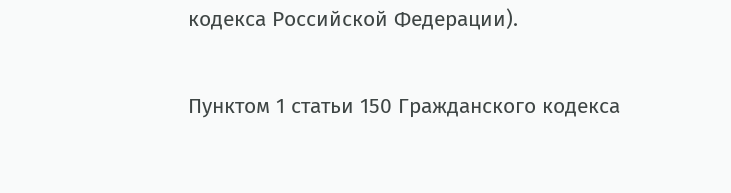кодекса Российской Федерации).

Пунктом 1 статьи 150 Гражданского кодекса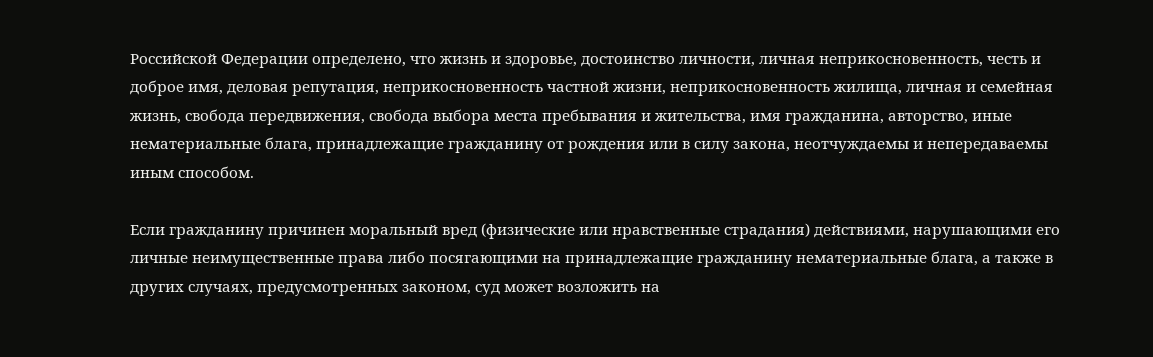Российской Федерации определено, что жизнь и здоровье, достоинство личности, личная неприкосновенность, честь и доброе имя, деловая репутация, неприкосновенность частной жизни, неприкосновенность жилища, личная и семейная жизнь, свобода передвижения, свобода выбора места пребывания и жительства, имя гражданина, авторство, иные нематериальные блага, принадлежащие гражданину от рождения или в силу закона, неотчуждаемы и непередаваемы иным способом.

Если гражданину причинен моральный вред (физические или нравственные страдания) действиями, нарушающими его личные неимущественные права либо посягающими на принадлежащие гражданину нематериальные блага, а также в других случаях, предусмотренных законом, суд может возложить на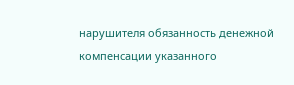нарушителя обязанность денежной компенсации указанного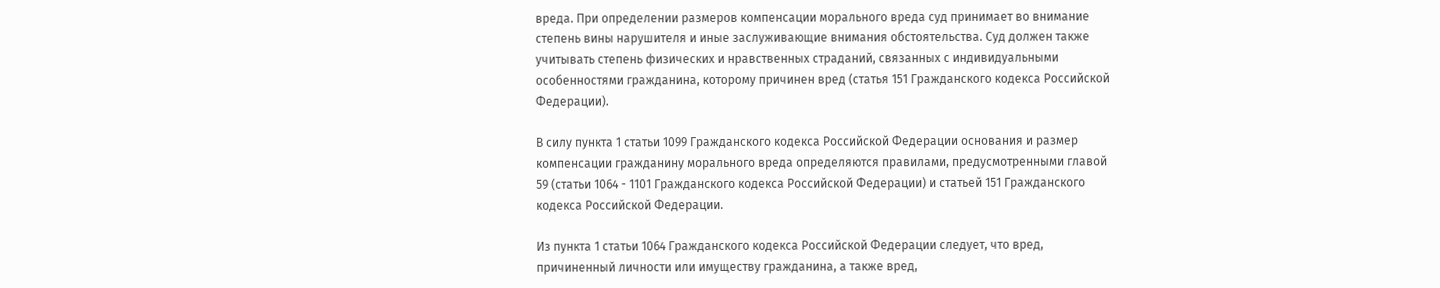вреда. При определении размеров компенсации морального вреда суд принимает во внимание степень вины нарушителя и иные заслуживающие внимания обстоятельства. Суд должен также учитывать степень физических и нравственных страданий, связанных с индивидуальными особенностями гражданина, которому причинен вред (статья 151 Гражданского кодекса Российской Федерации).

В силу пункта 1 статьи 1099 Гражданского кодекса Российской Федерации основания и размер компенсации гражданину морального вреда определяются правилами, предусмотренными главой 59 (статьи 1064 - 1101 Гражданского кодекса Российской Федерации) и статьей 151 Гражданского кодекса Российской Федерации.

Из пункта 1 статьи 1064 Гражданского кодекса Российской Федерации следует, что вред, причиненный личности или имуществу гражданина, а также вред,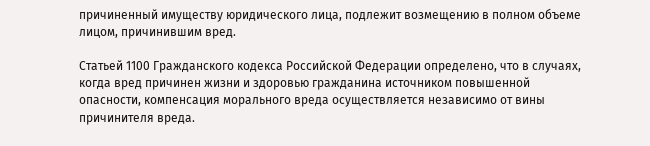причиненный имуществу юридического лица, подлежит возмещению в полном объеме лицом, причинившим вред.

Статьей 1100 Гражданского кодекса Российской Федерации определено, что в случаях, когда вред причинен жизни и здоровью гражданина источником повышенной опасности, компенсация морального вреда осуществляется независимо от вины причинителя вреда.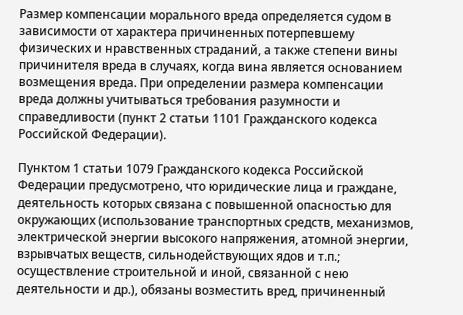Размер компенсации морального вреда определяется судом в зависимости от характера причиненных потерпевшему физических и нравственных страданий, а также степени вины причинителя вреда в случаях, когда вина является основанием возмещения вреда. При определении размера компенсации вреда должны учитываться требования разумности и справедливости (пункт 2 статьи 1101 Гражданского кодекса Российской Федерации).

Пунктом 1 статьи 1079 Гражданского кодекса Российской Федерации предусмотрено, что юридические лица и граждане, деятельность которых связана с повышенной опасностью для окружающих (использование транспортных средств, механизмов, электрической энергии высокого напряжения, атомной энергии, взрывчатых веществ, сильнодействующих ядов и т.п.; осуществление строительной и иной, связанной с нею деятельности и др.), обязаны возместить вред, причиненный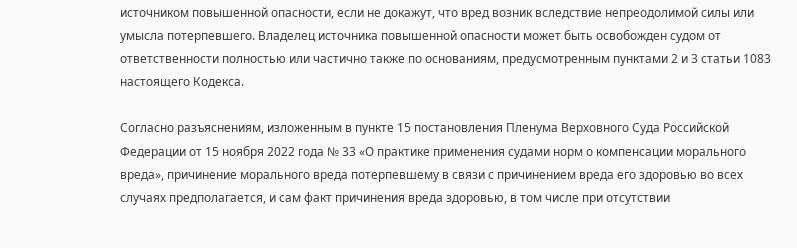источником повышенной опасности, если не докажут, что вред возник вследствие непреодолимой силы или умысла потерпевшего. Владелец источника повышенной опасности может быть освобожден судом от ответственности полностью или частично также по основаниям, предусмотренным пунктами 2 и 3 статьи 1083 настоящего Кодекса.

Согласно разъяснениям, изложенным в пункте 15 постановления Пленума Верховного Суда Российской Федерации от 15 ноября 2022 года № 33 «О практике применения судами норм о компенсации морального вреда», причинение морального вреда потерпевшему в связи с причинением вреда его здоровью во всех случаях предполагается, и сам факт причинения вреда здоровью, в том числе при отсутствии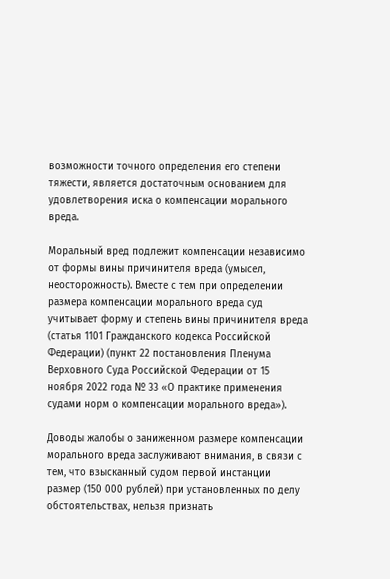возможности точного определения его степени тяжести, является достаточным основанием для удовлетворения иска о компенсации морального вреда.

Моральный вред подлежит компенсации независимо от формы вины причинителя вреда (умысел, неосторожность). Вместе с тем при определении размера компенсации морального вреда суд учитывает форму и степень вины причинителя вреда (статья 1101 Гражданского кодекса Российской Федерации) (пункт 22 постановления Пленума Верховного Суда Российской Федерации от 15 ноября 2022 года № 33 «О практике применения судами норм о компенсации морального вреда»).

Доводы жалобы о заниженном размере компенсации морального вреда заслуживают внимания, в связи с тем, что взысканный судом первой инстанции размер (150 000 рублей) при установленных по делу обстоятельствах, нельзя признать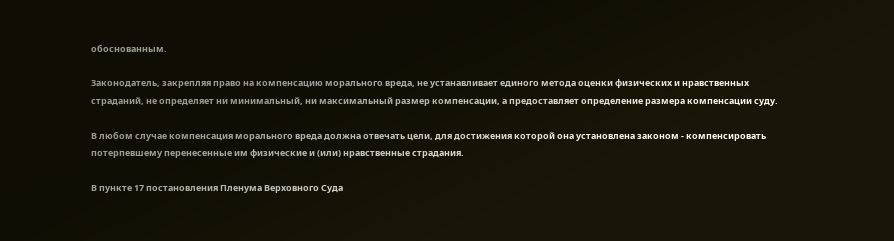обоснованным.

Законодатель, закрепляя право на компенсацию морального вреда, не устанавливает единого метода оценки физических и нравственных страданий, не определяет ни минимальный, ни максимальный размер компенсации, а предоставляет определение размера компенсации суду.

В любом случае компенсация морального вреда должна отвечать цели, для достижения которой она установлена законом - компенсировать потерпевшему перенесенные им физические и (или) нравственные страдания.

В пункте 17 постановления Пленума Верховного Суда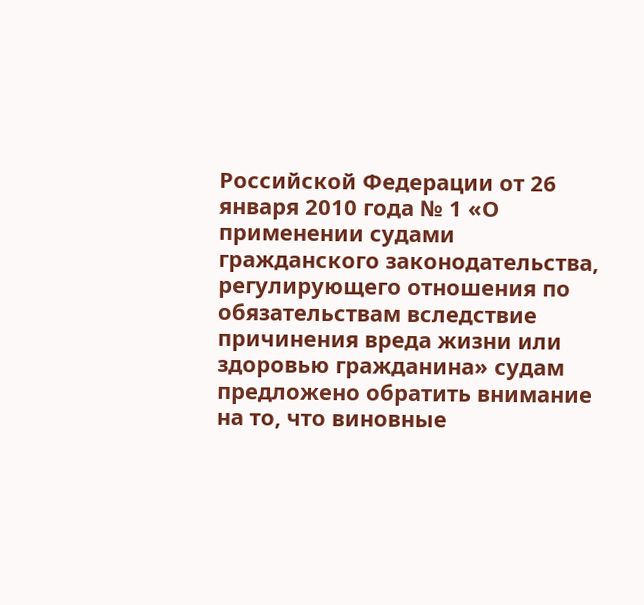Российской Федерации от 26 января 2010 года № 1 «О применении судами гражданского законодательства, регулирующего отношения по обязательствам вследствие причинения вреда жизни или здоровью гражданина» судам предложено обратить внимание на то, что виновные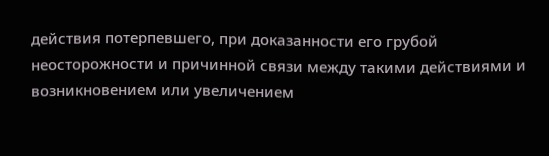действия потерпевшего, при доказанности его грубой неосторожности и причинной связи между такими действиями и возникновением или увеличением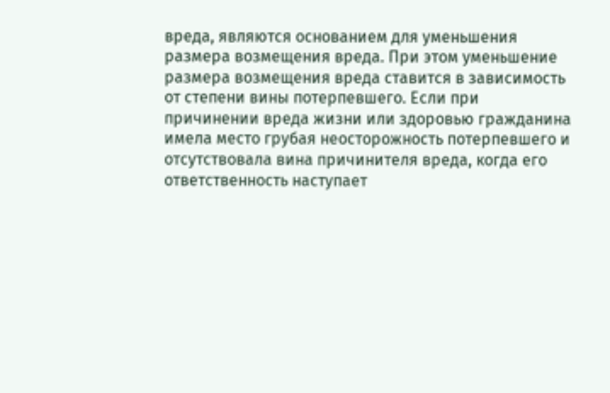вреда, являются основанием для уменьшения размера возмещения вреда. При этом уменьшение размера возмещения вреда ставится в зависимость от степени вины потерпевшего. Если при причинении вреда жизни или здоровью гражданина имела место грубая неосторожность потерпевшего и отсутствовала вина причинителя вреда, когда его ответственность наступает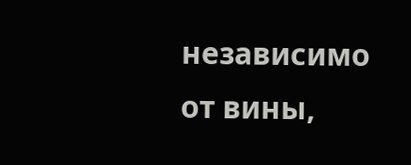независимо от вины,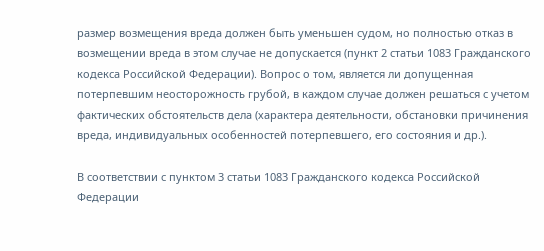размер возмещения вреда должен быть уменьшен судом, но полностью отказ в возмещении вреда в этом случае не допускается (пункт 2 статьи 1083 Гражданского кодекса Российской Федерации). Вопрос о том, является ли допущенная потерпевшим неосторожность грубой, в каждом случае должен решаться с учетом фактических обстоятельств дела (характера деятельности, обстановки причинения вреда, индивидуальных особенностей потерпевшего, его состояния и др.).

В соответствии с пунктом 3 статьи 1083 Гражданского кодекса Российской Федерации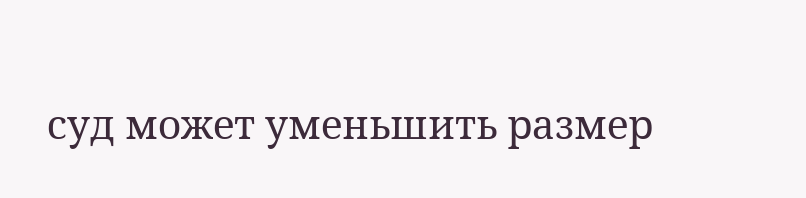суд может уменьшить размер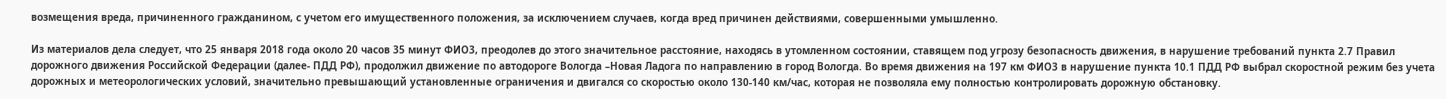возмещения вреда, причиненного гражданином, с учетом его имущественного положения, за исключением случаев, когда вред причинен действиями, совершенными умышленно.

Из материалов дела следует, что 25 января 2018 года около 20 часов 35 минут ФИО3, преодолев до этого значительное расстояние, находясь в утомленном состоянии, ставящем под угрозу безопасность движения, в нарушение требований пункта 2.7 Правил дорожного движения Российской Федерации (далее- ПДД РФ), продолжил движение по автодороге Вологда –Новая Ладога по направлению в город Вологда. Во время движения на 197 км ФИО3 в нарушение пункта 10.1 ПДД РФ выбрал скоростной режим без учета дорожных и метеорологических условий, значительно превышающий установленные ограничения и двигался со скоростью около 130-140 км/час, которая не позволяла ему полностью контролировать дорожную обстановку.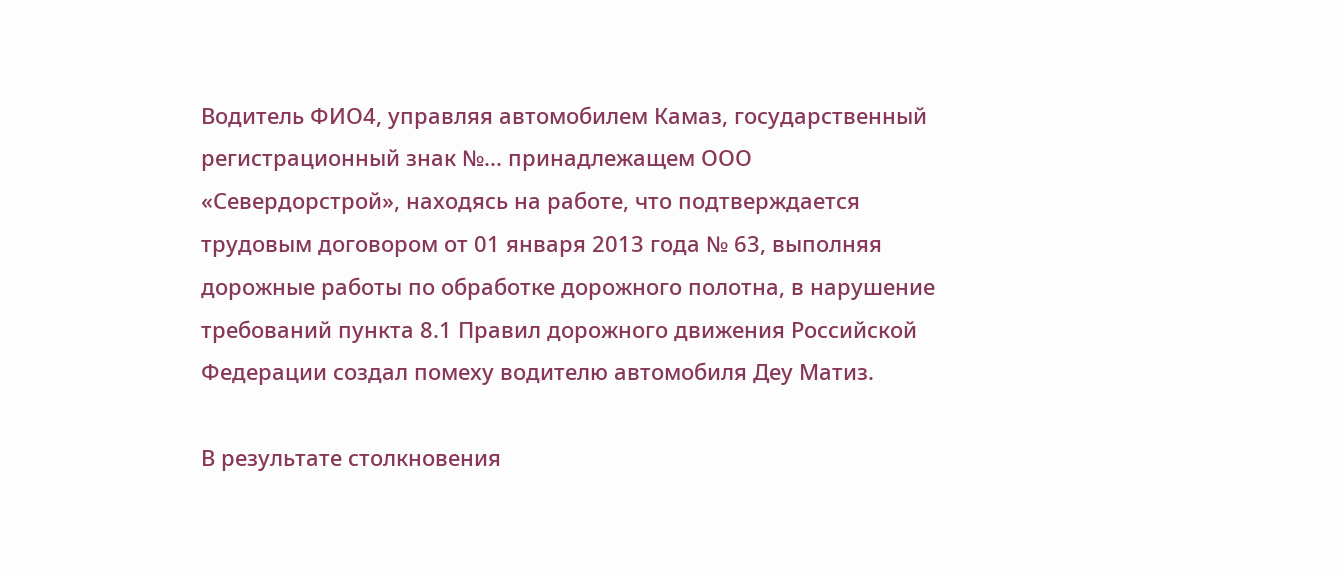Водитель ФИО4, управляя автомобилем Камаз, государственный регистрационный знак №... принадлежащем ООО «Севердорстрой», находясь на работе, что подтверждается трудовым договором от 01 января 2013 года № 63, выполняя дорожные работы по обработке дорожного полотна, в нарушение требований пункта 8.1 Правил дорожного движения Российской Федерации создал помеху водителю автомобиля Деу Матиз.

В результате столкновения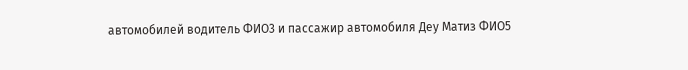автомобилей водитель ФИО3 и пассажир автомобиля Деу Матиз ФИО5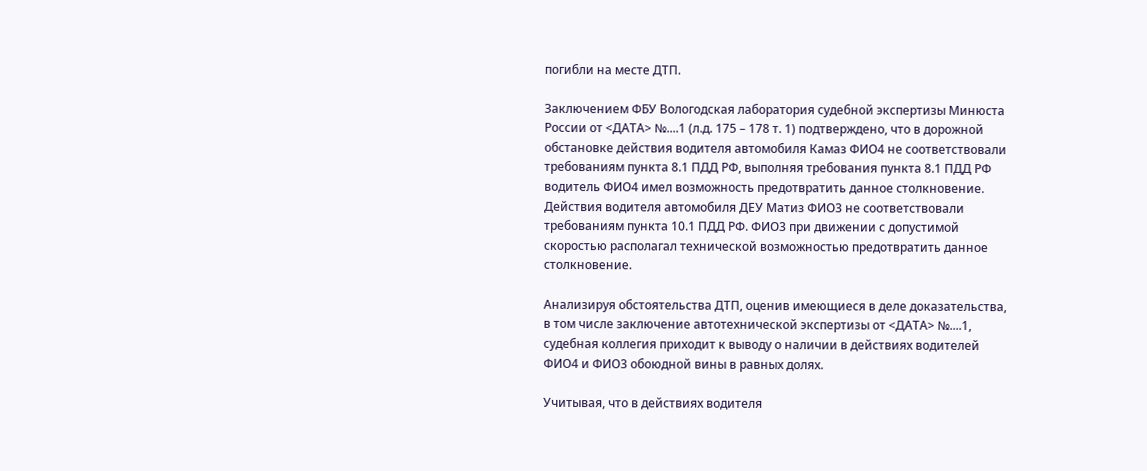погибли на месте ДТП.

Заключением ФБУ Вологодская лаборатория судебной экспертизы Минюста России от <ДАТА> №....1 (л.д. 175 – 178 т. 1) подтверждено, что в дорожной обстановке действия водителя автомобиля Камаз ФИО4 не соответствовали требованиям пункта 8.1 ПДД РФ, выполняя требования пункта 8.1 ПДД РФ водитель ФИО4 имел возможность предотвратить данное столкновение. Действия водителя автомобиля ДЕУ Матиз ФИО3 не соответствовали требованиям пункта 10.1 ПДД РФ. ФИО3 при движении с допустимой скоростью располагал технической возможностью предотвратить данное столкновение.

Анализируя обстоятельства ДТП, оценив имеющиеся в деле доказательства, в том числе заключение автотехнической экспертизы от <ДАТА> №....1, судебная коллегия приходит к выводу о наличии в действиях водителей ФИО4 и ФИО3 обоюдной вины в равных долях.

Учитывая, что в действиях водителя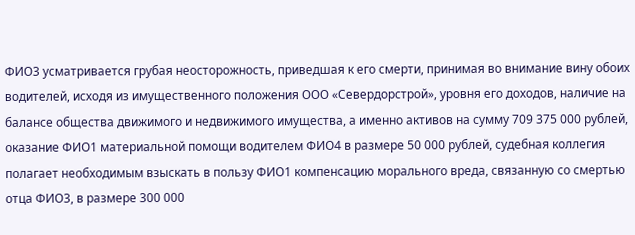ФИО3 усматривается грубая неосторожность, приведшая к его смерти, принимая во внимание вину обоих водителей, исходя из имущественного положения ООО «Севердорстрой», уровня его доходов, наличие на балансе общества движимого и недвижимого имущества, а именно активов на сумму 709 375 000 рублей, оказание ФИО1 материальной помощи водителем ФИО4 в размере 50 000 рублей, судебная коллегия полагает необходимым взыскать в пользу ФИО1 компенсацию морального вреда, связанную со смертью отца ФИО3, в размере 300 000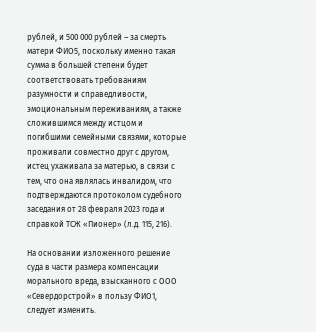рублей, и 500 000 рублей – за смерть матери ФИО5, поскольку именно такая сумма в большей степени будет соответствовать требованиям разумности и справедливости, эмоциональным переживаниям, а также сложившимся между истцом и погибшими семейными связями, которые проживали совместно друг с другом, истец ухаживала за матерью, в связи с тем, что она являлась инвалидом, что подтверждаются протоколом судебного заседания от 28 февраля 2023 года и справкой ТСЖ «Пионер» (л.д. 115, 216).

На основании изложенного решение суда в части размера компенсации морального вреда, взысканного с ООО «Севердорстрой» в пользу ФИО1, следует изменить.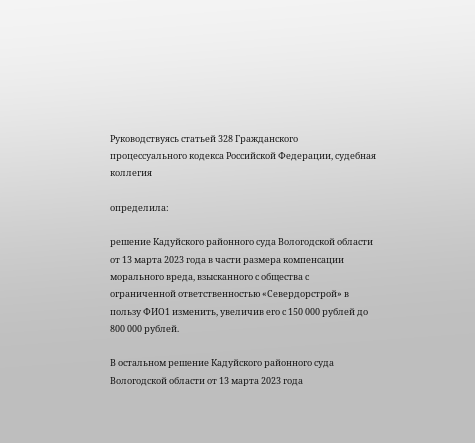Руководствуясь статьей 328 Гражданского процессуального кодекса Российской Федерации, судебная коллегия

определила:

решение Кадуйского районного суда Вологодской области от 13 марта 2023 года в части размера компенсации морального вреда, взысканного с общества с ограниченной ответственностью «Севердорстрой» в пользу ФИО1 изменить, увеличив его с 150 000 рублей до 800 000 рублей.

В остальном решение Кадуйского районного суда Вологодской области от 13 марта 2023 года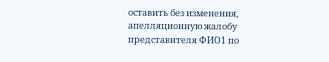оставить без изменения, апелляционную жалобу представителя ФИО1 по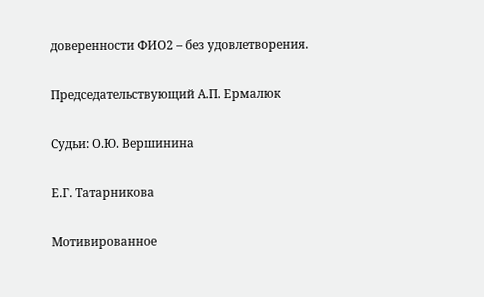доверенности ФИО2 – без удовлетворения.

Председательствующий А.П. Ермалюк

Судьи: О.Ю. Вершинина

Е.Г. Татарникова

Мотивированное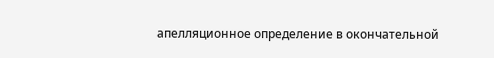апелляционное определение в окончательной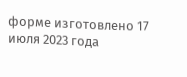форме изготовлено 17 июля 2023 года